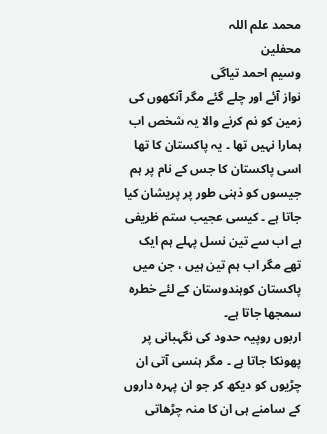محمد علم اللہ
محفلین
وسیم احمد تیاگی
نواز آئے اور چلے گئے مگر آنکھوں کی زمین کو نم کرنے والا یہ شخص اب ہمارا نہیں تھا ۔ یہ پاکستان کا تھا اسی پاکستان کا جس کے نام پر ہم جیسوں کو ذہنی طور پر پریشان کیا جاتا ہے ۔ کیسی عجیب ستم ظریفی ہے اب سے تین نسل پہلے ہم ایک تھے مگر اب ہم تین ہیں ، جن میں پاکستان کوہندوستان کے لئے خطرہ سمجھا جاتا ہے۔
اربوں روپیہ حدود کی نگہبانی پر پھونکا جاتا ہے ۔ مگر ہنسی آتی ان چڑیوں کو دیکھ کر جو ان پہرہ داروں کے سامنے ہی ان کا منہ چڑھاتی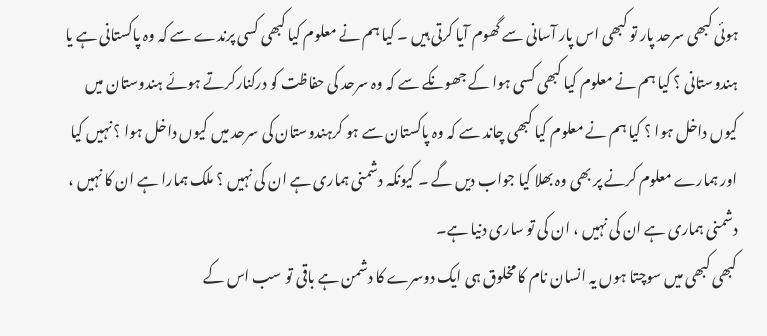ہوئی کبھی سرحد پار تو کبھی اس پار آسانی سے گھوم آیا کرتی ہیں ۔ کیا ہم نے معلوم کیا کبھی کسی پرندے سے کہ وہ پاکستانی ہے یا ہندوستانی ؟ کیا ہم نے معلوم کیا کبھی کسی ہوا کے جھونکے سے کہ وہ سرحد کی حفاظت کو درکنارکرتے ہوئے ہندوستان میں کیوں داخل ہوا ؟ کیا ہم نے معلوم کیا کبھی چاند سے کہ وہ پاکستان سے ہو کرہندوستان کی سرحد میں کیوں داخل ہوا ؟ نہیں کیا اور ہمارے معلوم کرنے پر بھی وہ بھلا کیا جواب دیں گے ۔ کیونکہ دشمنی ہماری ہے ان کی نہیں ؟ ملک ہمارا ہے ان کا نہیں ، دشمنی ہماری ہے ان کی نہیں ، ان کی تو ساری دنیا ہے۔
کبھی کبھی میں سوچتا ہوں یہ انسان نام کا مخلوق ہی ایک دوسرے کا دشمن ہے باقی تو سب اس کے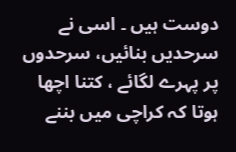دوست ہیں ۔ اسی نے سرحدیں بنائیں، سرحدوں پر پہرے لگائے ، کتنا اچھا ہوتا کہ کراچی میں بننے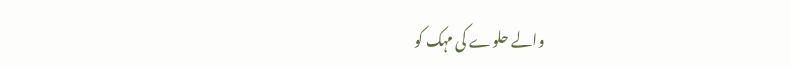والے حلوے کی مہک کو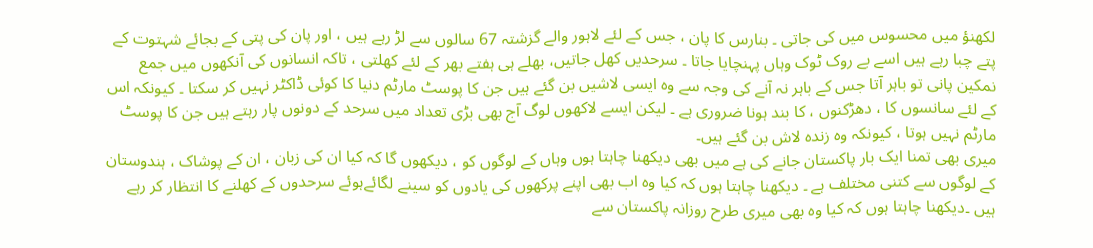لکھنؤ میں محسوس میں کی جاتی ۔ بنارس کا پان ، جس کے لئے لاہور والے گزشتہ 67 سالوں سے لڑ رہے ہیں ، اور پان کی پتی کے بجائے شہتوت کے پتے چبا رہے ہیں اسے بے روک ٹوک وہاں پہنچایا جاتا ۔ سرحدیں کھل جاتیں، بھلے ہی ہفتے بھر کے لئے كھلتی ، تاكہ انسانوں کی آنکھوں میں جمع نمکین پانی تو باہر آتا جس کے باہر نہ آنے کی وجہ سے وہ ایسی لاشیں بن گئے ہیں جن کا پوسٹ مارٹم دنیا کا کوئی ڈاکٹر نہیں کر سکتا ۔ کیونکہ اس کے لئے سانسوں کا ، دھڑکنوں ، کا بند ہونا ضروری ہے ۔ لیکن ایسے لاکھوں لوگ آج بھی بڑی تعداد میں سرحد کے دونوں پار رہتے ہیں جن کا پوسٹ مارٹم نہیں ہوتا ، کیونکہ وہ زندہ لاش بن گئے ہیں۔
میری بھی تمنا ایک بار پاکستان جانے کی ہے میں بھی دیکھنا چاہتا ہوں وہاں کے لوگوں کو ، دیکھوں گا کہ کیا ان کی زبان ، ان کے پوشاک ، ہندوستان کے لوگوں سے کتنی مختلف ہے ۔ دیکھنا چاہتا ہوں کہ کیا وہ اب بھی اپنے پرکھوں کی یادوں کو سینے لگائےہوئے سرحدوں کے کھلنے کا انتظار کر رہے ہیں ۔دیکھنا چاہتا ہوں کہ کیا وہ بھی میری طرح روزانہ پاکستان سے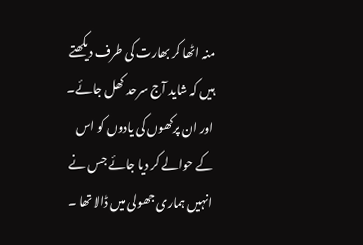منہ اٹھا کر بھارت کی طرف دیکھتے ہیں کہ شاید آج سرحد کھل جائے۔ اور ان پرکھوں کی یادوں کو اس کے حوالے کر دیا جائے جس نے انہیں ہماری جھولی میں ڈالا تھا ۔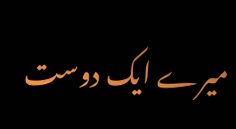میرے ایک دوست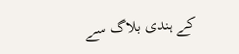کے ہندی بلاگ سے